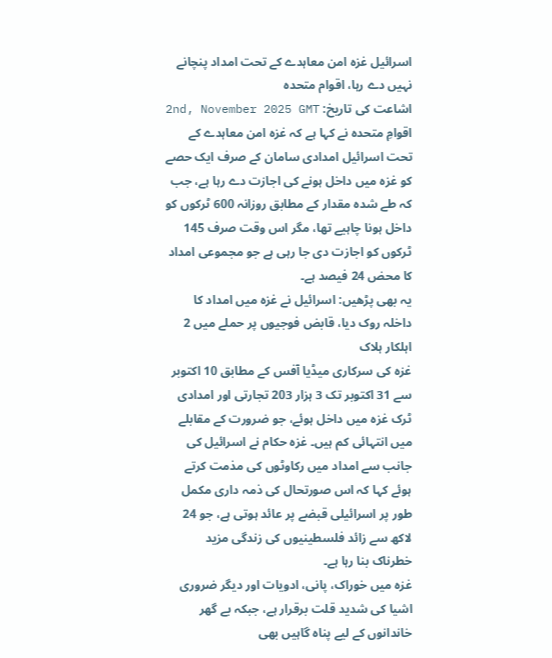اسرائیل غزہ امن معاہدے کے تحت امداد پنچانے نہیں دے رہا، اقوام متحدہ
اشاعت کی تاریخ: 2nd, November 2025 GMT
اقوامِ متحدہ نے کہا ہے کہ غزہ امن معاہدے کے تحت اسرائیل امدادی سامان کے صرف ایک حصے کو غزہ میں داخل ہونے کی اجازت دے رہا ہے، جب کہ طے شدہ مقدار کے مطابق روزانہ 600 ٹرکوں کو داخل ہونا چاہیے تھا، مگر اس وقت صرف 145 ٹرکوں کو اجازت دی جا رہی ہے جو مجموعی امداد کا محض 24 فیصد ہے۔
یہ بھی پڑھیں: اسرائیل نے غزہ میں امداد کا داخلہ روک دیا، قابض فوجیوں پر حملے میں 2 اہلکار ہلاک
غزہ کی سرکاری میڈیا آفس کے مطابق 10 اکتوبر سے 31 اکتوبر تک 3 ہزار 203 تجارتی اور امدادی ٹرک غزہ میں داخل ہوئے، جو ضرورت کے مقابلے میں انتہائی کم ہیں۔ غزہ حکام نے اسرائیل کی جانب سے امداد میں رکاوٹوں کی مذمت کرتے ہوئے کہا کہ اس صورتحال کی ذمہ داری مکمل طور پر اسرائیلی قبضے پر عائد ہوتی ہے، جو 24 لاکھ سے زائد فلسطینیوں کی زندگی مزید خطرناک بنا رہا ہے۔
غزہ میں خوراک، پانی، ادویات اور دیگر ضروری اشیا کی شدید قلت برقرار ہے، جبکہ بے گھر خاندانوں کے لیے پناہ گاہیں بھی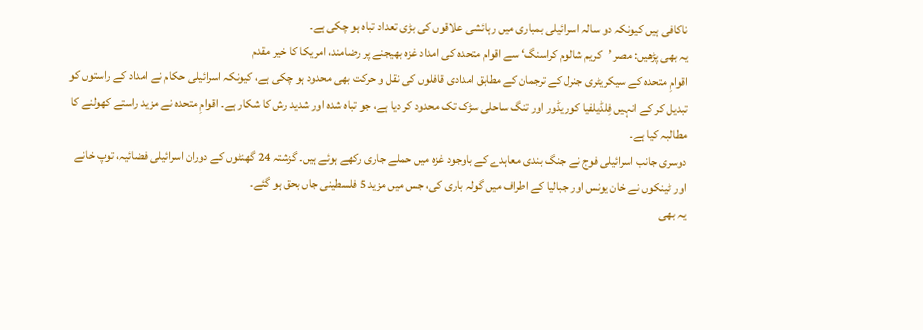ناکافی ہیں کیونکہ دو سالہ اسرائیلی بمباری میں رہائشی علاقوں کی بڑی تعداد تباہ ہو چکی ہے۔
یہ بھی پڑھیں: مصر ’کریم شالوم کراسنگ‘ سے اقوام متحدہ کی امداد غزہ بھیجنے پر رضامند، امریکا کا خیر مقدم
اقوامِ متحدہ کے سیکریٹری جنرل کے ترجمان کے مطابق امدادی قافلوں کی نقل و حرکت بھی محدود ہو چکی ہے، کیونکہ اسرائیلی حکام نے امداد کے راستوں کو تبدیل کر کے انہیں فِلڈیلفیا کوریڈور اور تنگ ساحلی سڑک تک محدود کر دیا ہے، جو تباہ شدہ اور شدید رش کا شکار ہے۔ اقوامِ متحدہ نے مزید راستے کھولنے کا مطالبہ کیا ہے۔
دوسری جانب اسرائیلی فوج نے جنگ بندی معاہدے کے باوجود غزہ میں حملے جاری رکھے ہوئے ہیں۔ گزشتہ 24 گھنٹوں کے دوران اسرائیلی فضائیہ، توپ خانے اور ٹینکوں نے خان یونس اور جبالیا کے اطراف میں گولہ باری کی، جس میں مزید 5 فلسطینی جاں بحق ہو گئے۔
یہ بھی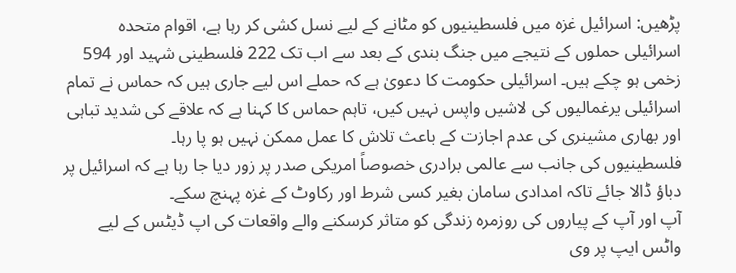پڑھیں: اسرائیل غزہ میں فلسطینیوں کو مٹانے کے لیے نسل کشی کر رہا ہے، اقوام متحدہ
اسرائیلی حملوں کے نتیجے میں جنگ بندی کے بعد سے اب تک 222 فلسطینی شہید اور 594 زخمی ہو چکے ہیں۔ اسرائیلی حکومت کا دعویٰ ہے کہ حملے اس لیے جاری ہیں کہ حماس نے تمام اسرائیلی یرغمالیوں کی لاشیں واپس نہیں کیں، تاہم حماس کا کہنا ہے کہ علاقے کی شدید تباہی اور بھاری مشینری کی عدم اجازت کے باعث تلاش کا عمل ممکن نہیں ہو پا رہا۔
فلسطینیوں کی جانب سے عالمی برادری خصوصاً امریکی صدر پر زور دیا جا رہا ہے کہ اسرائیل پر دباؤ ڈالا جائے تاکہ امدادی سامان بغیر کسی شرط اور رکاوٹ کے غزہ پہنچ سکے۔
آپ اور آپ کے پیاروں کی روزمرہ زندگی کو متاثر کرسکنے والے واقعات کی اپ ڈیٹس کے لیے واٹس ایپ پر وی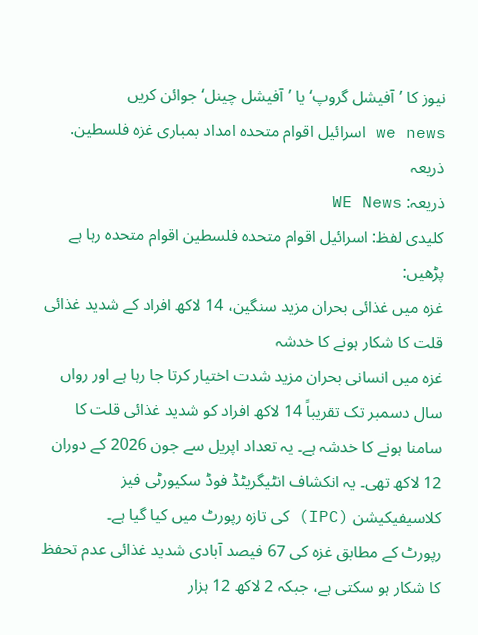نیوز کا ’آفیشل گروپ‘ یا ’آفیشل چینل‘ جوائن کریں
we news اسرائیل اقوام متحدہ امداد بمباری غزہ فلسطین.
ذریعہ
ذریعہ: WE News
کلیدی لفظ: اسرائیل اقوام متحدہ فلسطین اقوام متحدہ رہا ہے
پڑھیں:
غزہ میں غذائی بحران مزید سنگین، 14 لاکھ افراد کے شدید غذائی قلت کا شکار ہونے کا خدشہ
غزہ میں انسانی بحران مزید شدت اختیار کرتا جا رہا ہے اور رواں سال دسمبر تک تقریباً 14 لاکھ افراد کو شدید غذائی قلت کا سامنا ہونے کا خدشہ ہے۔ یہ تعداد اپریل سے جون 2026 کے دوران 12 لاکھ تھی۔ یہ انکشاف انٹیگریٹڈ فوڈ سکیورٹی فیز کلاسیفیکیشن (IPC) کی تازہ رپورٹ میں کیا گیا ہے۔
رپورٹ کے مطابق غزہ کی 67 فیصد آبادی شدید غذائی عدم تحفظ کا شکار ہو سکتی ہے، جبکہ 2 لاکھ 12 ہزار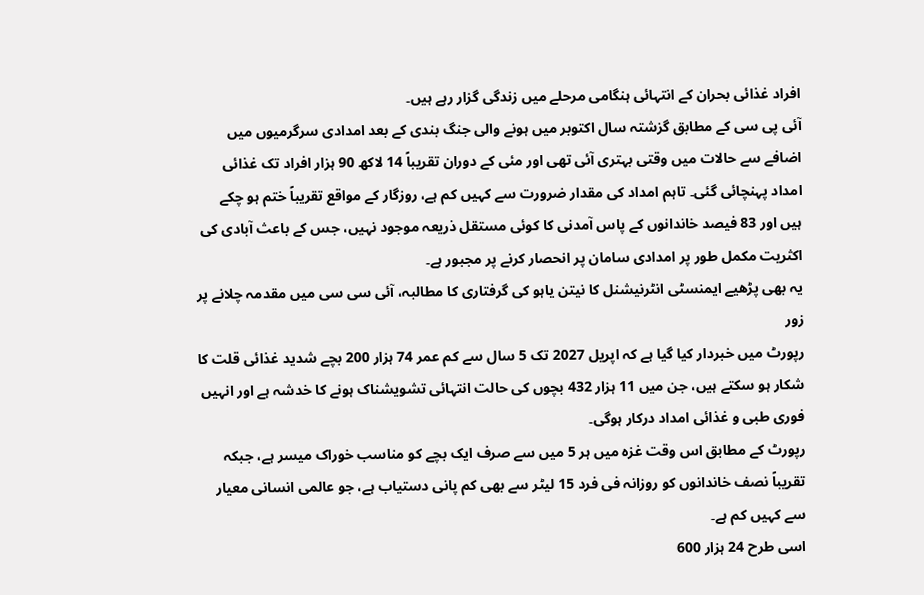افراد غذائی بحران کے انتہائی ہنگامی مرحلے میں زندگی گزار رہے ہیں۔
آئی پی سی کے مطابق گزشتہ سال اکتوبر میں ہونے والی جنگ بندی کے بعد امدادی سرگرمیوں میں اضافے سے حالات میں وقتی بہتری آئی تھی اور مئی کے دوران تقریباً 14 لاکھ 90 ہزار افراد تک غذائی امداد پہنچائی گئی۔ تاہم امداد کی مقدار ضرورت سے کہیں کم ہے، روزگار کے مواقع تقریباً ختم ہو چکے ہیں اور 83 فیصد خاندانوں کے پاس آمدنی کا کوئی مستقل ذریعہ موجود نہیں، جس کے باعث آبادی کی اکثریت مکمل طور پر امدادی سامان پر انحصار کرنے پر مجبور ہے۔
یہ بھی پڑھیے ایمنسٹی انٹرنیشنل کا نیتن یاہو کی گرفتاری کا مطالبہ، آئی سی سی میں مقدمہ چلانے پر زور
رپورٹ میں خبردار کیا گیا ہے کہ اپریل 2027 تک 5 سال سے کم عمر 74 ہزار 200 بچے شدید غذائی قلت کا شکار ہو سکتے ہیں، جن میں 11 ہزار 432 بچوں کی حالت انتہائی تشویشناک ہونے کا خدشہ ہے اور انہیں فوری طبی و غذائی امداد درکار ہوگی۔
رپورٹ کے مطابق اس وقت غزہ میں ہر 5 میں سے صرف ایک بچے کو مناسب خوراک میسر ہے، جبکہ تقریباً نصف خاندانوں کو روزانہ فی فرد 15 لیٹر سے بھی کم پانی دستیاب ہے، جو عالمی انسانی معیار سے کہیں کم ہے۔
اسی طرح 24 ہزار 600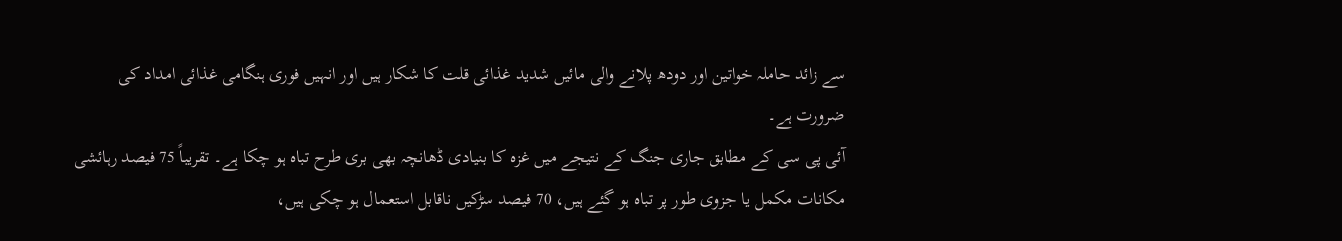سے زائد حاملہ خواتین اور دودھ پلانے والی مائیں شدید غذائی قلت کا شکار ہیں اور انہیں فوری ہنگامی غذائی امداد کی ضرورت ہے۔
آئی پی سی کے مطابق جاری جنگ کے نتیجے میں غزہ کا بنیادی ڈھانچہ بھی بری طرح تباہ ہو چکا ہے۔ تقریباً 75 فیصد رہائشی مکانات مکمل یا جزوی طور پر تباہ ہو گئے ہیں، 70 فیصد سڑکیں ناقابل استعمال ہو چکی ہیں،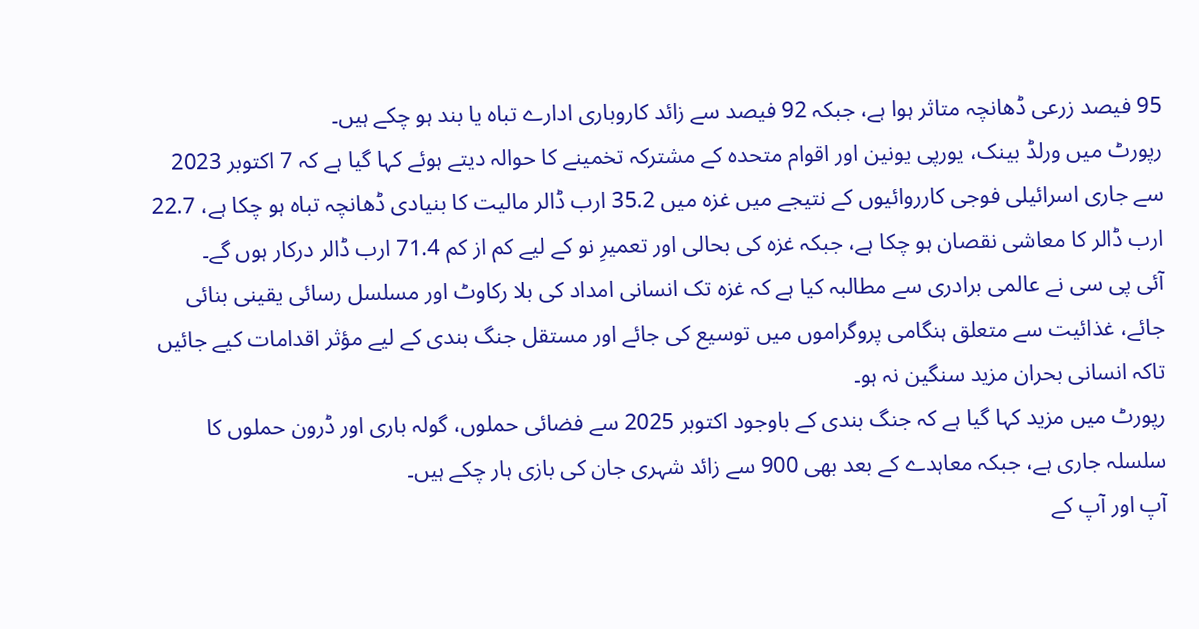95 فیصد زرعی ڈھانچہ متاثر ہوا ہے، جبکہ 92 فیصد سے زائد کاروباری ادارے تباہ یا بند ہو چکے ہیں۔
رپورٹ میں ورلڈ بینک، یورپی یونین اور اقوام متحدہ کے مشترکہ تخمینے کا حوالہ دیتے ہوئے کہا گیا ہے کہ 7 اکتوبر 2023 سے جاری اسرائیلی فوجی کارروائیوں کے نتیجے میں غزہ میں 35.2 ارب ڈالر مالیت کا بنیادی ڈھانچہ تباہ ہو چکا ہے، 22.7 ارب ڈالر کا معاشی نقصان ہو چکا ہے، جبکہ غزہ کی بحالی اور تعمیرِ نو کے لیے کم از کم 71.4 ارب ڈالر درکار ہوں گے۔
آئی پی سی نے عالمی برادری سے مطالبہ کیا ہے کہ غزہ تک انسانی امداد کی بلا رکاوٹ اور مسلسل رسائی یقینی بنائی جائے، غذائیت سے متعلق ہنگامی پروگراموں میں توسیع کی جائے اور مستقل جنگ بندی کے لیے مؤثر اقدامات کیے جائیں تاکہ انسانی بحران مزید سنگین نہ ہو۔
رپورٹ میں مزید کہا گیا ہے کہ جنگ بندی کے باوجود اکتوبر 2025 سے فضائی حملوں، گولہ باری اور ڈرون حملوں کا سلسلہ جاری ہے، جبکہ معاہدے کے بعد بھی 900 سے زائد شہری جان کی بازی ہار چکے ہیں۔
آپ اور آپ کے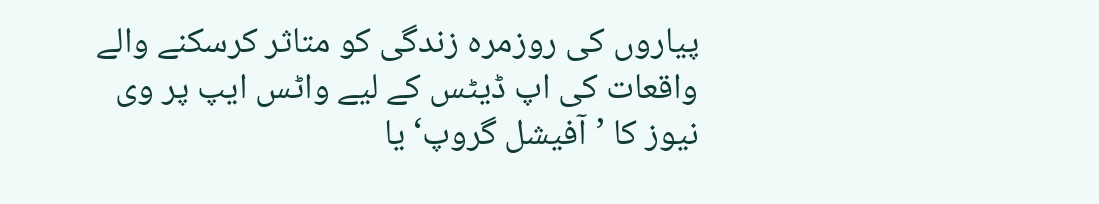پیاروں کی روزمرہ زندگی کو متاثر کرسکنے والے واقعات کی اپ ڈیٹس کے لیے واٹس ایپ پر وی نیوز کا ’آفیشل گروپ‘ یا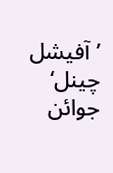’آفیشل چینل‘ جوائن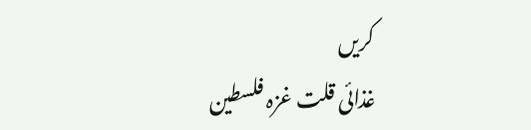کریں
غذائی قلت غزہ فلسطین